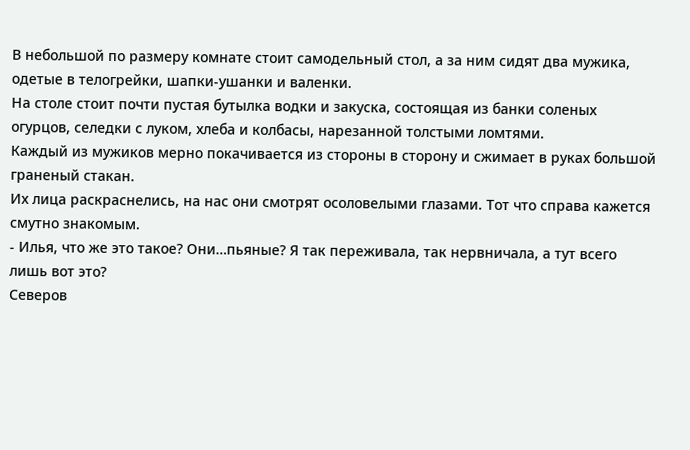В небольшой по размеру комнате стоит самодельный стол, а за ним сидят два мужика, одетые в телогрейки, шапки-ушанки и валенки.
На столе стоит почти пустая бутылка водки и закуска, состоящая из банки соленых огурцов, селедки с луком, хлеба и колбасы, нарезанной толстыми ломтями.
Каждый из мужиков мерно покачивается из стороны в сторону и сжимает в руках большой граненый стакан.
Их лица раскраснелись, на нас они смотрят осоловелыми глазами. Тот что справа кажется смутно знакомым.
- Илья, что же это такое? Они…пьяные? Я так переживала, так нервничала, а тут всего лишь вот это?
Северов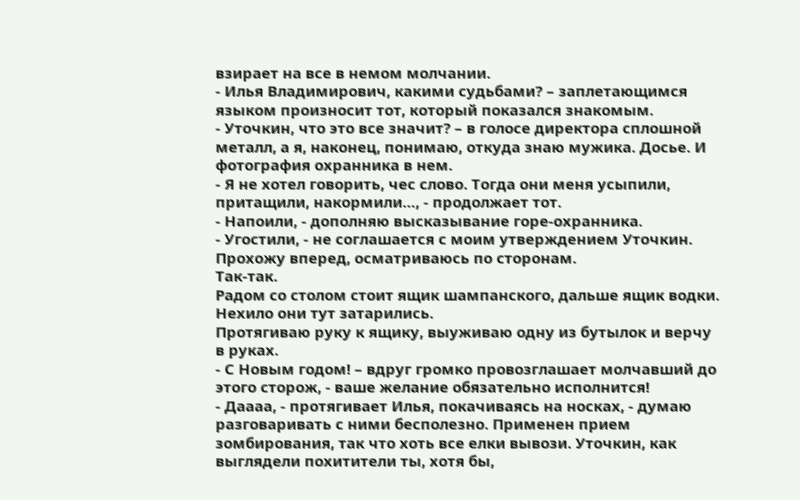взирает на все в немом молчании.
- Илья Владимирович, какими судьбами? – заплетающимся языком произносит тот, который показался знакомым.
- Уточкин, что это все значит? – в голосе директора сплошной металл, а я, наконец, понимаю, откуда знаю мужика. Досье. И фотография охранника в нем.
- Я не хотел говорить, чес слово. Тогда они меня усыпили, притащили, накормили…, - продолжает тот.
- Напоили, - дополняю высказывание горе-охранника.
- Угостили, - не соглашается с моим утверждением Уточкин.
Прохожу вперед, осматриваюсь по сторонам.
Так-так.
Радом со столом стоит ящик шампанского, дальше ящик водки. Нехило они тут затарились.
Протягиваю руку к ящику, выуживаю одну из бутылок и верчу в руках.
- С Новым годом! – вдруг громко провозглашает молчавший до этого сторож, - ваше желание обязательно исполнится!
- Даааа, - протягивает Илья, покачиваясь на носках, - думаю разговаривать с ними бесполезно. Применен прием зомбирования, так что хоть все елки вывози. Уточкин, как выглядели похитители ты, хотя бы,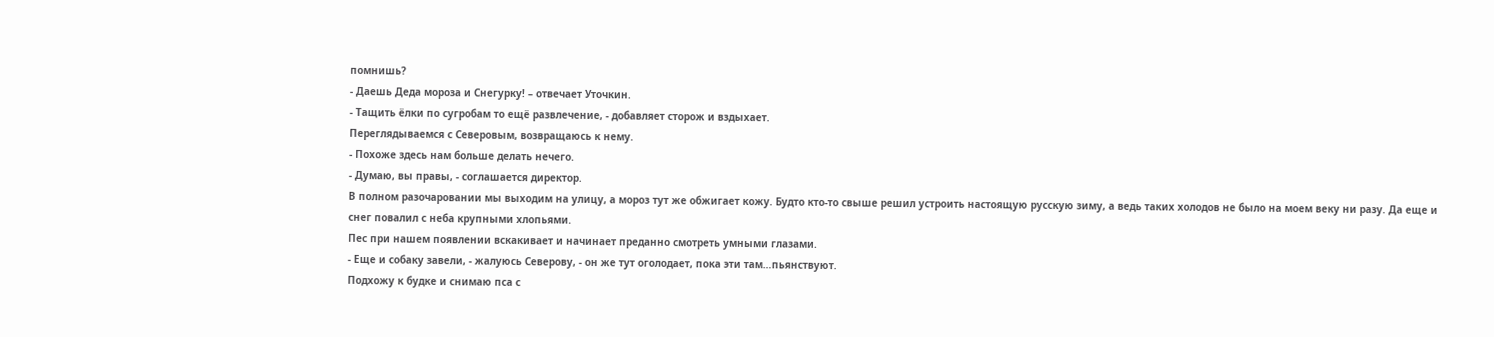помнишь?
- Даешь Деда мороза и Снегурку! – отвечает Уточкин.
- Тащить ёлки по сугробам то ещё развлечение, - добавляет сторож и вздыхает.
Переглядываемся с Северовым, возвращаюсь к нему.
- Похоже здесь нам больше делать нечего.
- Думаю, вы правы, - соглашается директор.
В полном разочаровании мы выходим на улицу, а мороз тут же обжигает кожу. Будто кто-то свыше решил устроить настоящую русскую зиму, а ведь таких холодов не было на моем веку ни разу. Да еще и снег повалил с неба крупными хлопьями.
Пес при нашем появлении вскакивает и начинает преданно смотреть умными глазами.
- Еще и собаку завели, - жалуюсь Северову, - он же тут оголодает, пока эти там…пьянствуют.
Подхожу к будке и снимаю пса с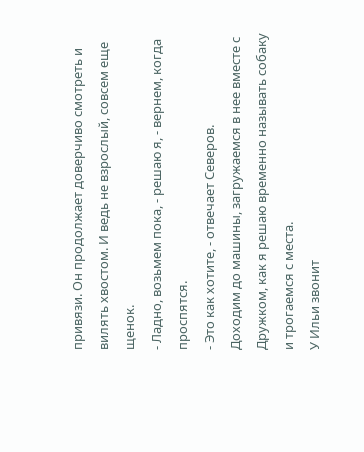привязи. Он продолжает доверчиво смотреть и вилять хвостом. И ведь не взрослый, совсем еще щенок.
- Ладно, возьмем пока, - решаю я, - вернем, когда проспятся.
- Это как хотите, - отвечает Северов.
Доходим до машины, загружаемся в нее вместе с Дружком, как я решаю временно называть собаку и трогаемся с места.
У Ильи звонит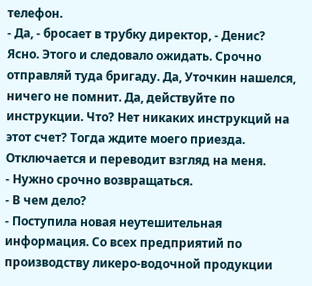телефон.
- Да, - бросает в трубку директор, - Денис? Ясно. Этого и следовало ожидать. Срочно отправляй туда бригаду. Да, Уточкин нашелся, ничего не помнит. Да, действуйте по инструкции. Что? Нет никаких инструкций на этот счет? Тогда ждите моего приезда.
Отключается и переводит взгляд на меня.
- Нужно срочно возвращаться.
- В чем дело?
- Поступила новая неутешительная информация. Со всех предприятий по производству ликеро-водочной продукции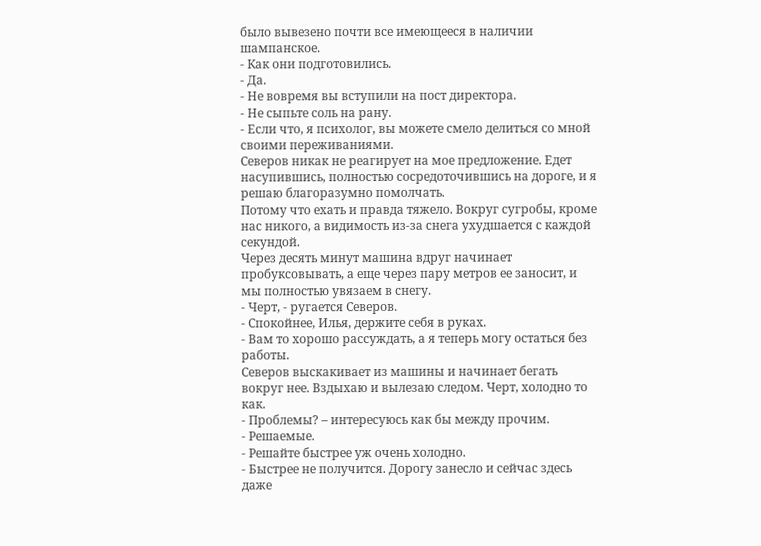было вывезено почти все имеющееся в наличии шампанское.
- Как они подготовились.
- Да.
- Не вовремя вы вступили на пост директора.
- Не сыпьте соль на рану.
- Если что, я психолог, вы можете смело делиться со мной своими переживаниями.
Северов никак не реагирует на мое предложение. Едет насупившись, полностью сосредоточившись на дороге, и я решаю благоразумно помолчать.
Потому что ехать и правда тяжело. Вокруг сугробы, кроме нас никого, а видимость из-за снега ухудшается с каждой секундой.
Через десять минут машина вдруг начинает пробуксовывать, а еще через пару метров ее заносит, и мы полностью увязаем в снегу.
- Черт, - ругается Северов.
- Спокойнее, Илья, держите себя в руках.
- Вам то хорошо рассуждать, а я теперь могу остаться без работы.
Северов выскакивает из машины и начинает бегать вокруг нее. Вздыхаю и вылезаю следом. Черт, холодно то как.
- Проблемы? – интересуюсь как бы между прочим.
- Решаемые.
- Решайте быстрее уж очень холодно.
- Быстрее не получится. Дорогу занесло и сейчас здесь даже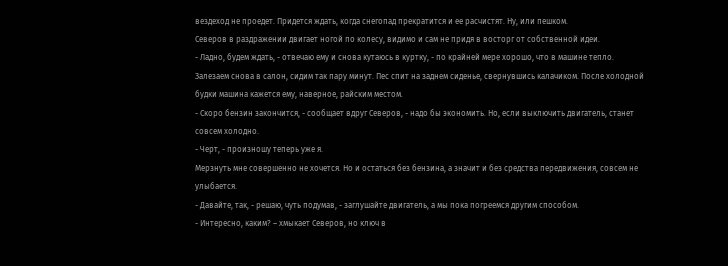вездеход не проедет. Придется ждать, когда снегопад прекратится и ее расчистят. Ну, или пешком.
Северов в раздражении двигает ногой по колесу, видимо и сам не придя в восторг от собственной идеи.
- Ладно, будем ждать, - отвечаю ему и снова кутаюсь в куртку, - по крайней мере хорошо, что в машине тепло.
Залезаем снова в салон, сидим так пару минут. Пес спит на заднем сиденье, свернувшись калачиком. После холодной будки машина кажется ему, наверное, райским местом.
- Скоро бензин закончится, - сообщает вдруг Северов, - надо бы экономить. Но, если выключить двигатель, станет совсем холодно.
- Черт, - произношу теперь уже я.
Мерзнуть мне совершенно не хочется. Но и остаться без бензина, а значит и без средства передвижения, совсем не улыбается.
- Давайте, так, - решаю, чуть подумав, - заглушайте двигатель, а мы пока погреемся другим способом.
- Интересно, каким? – хмыкает Северов, но ключ в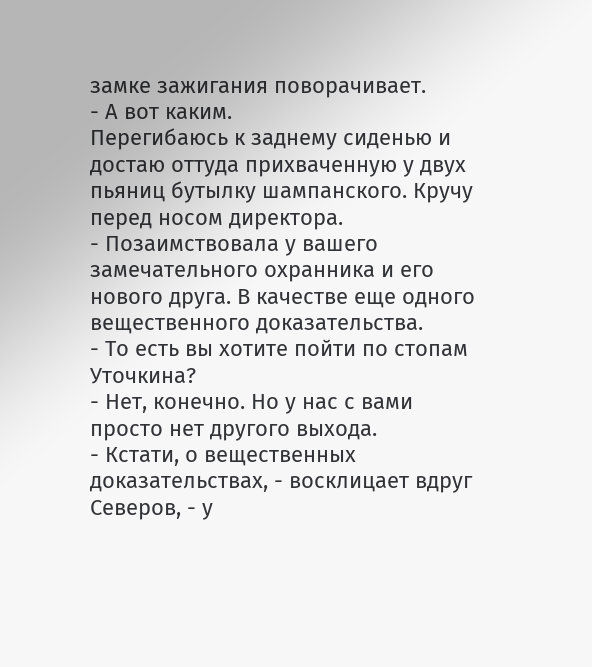замке зажигания поворачивает.
- А вот каким.
Перегибаюсь к заднему сиденью и достаю оттуда прихваченную у двух пьяниц бутылку шампанского. Кручу перед носом директора.
- Позаимствовала у вашего замечательного охранника и его нового друга. В качестве еще одного вещественного доказательства.
- То есть вы хотите пойти по стопам Уточкина?
- Нет, конечно. Но у нас с вами просто нет другого выхода.
- Кстати, о вещественных доказательствах, - восклицает вдруг Северов, - у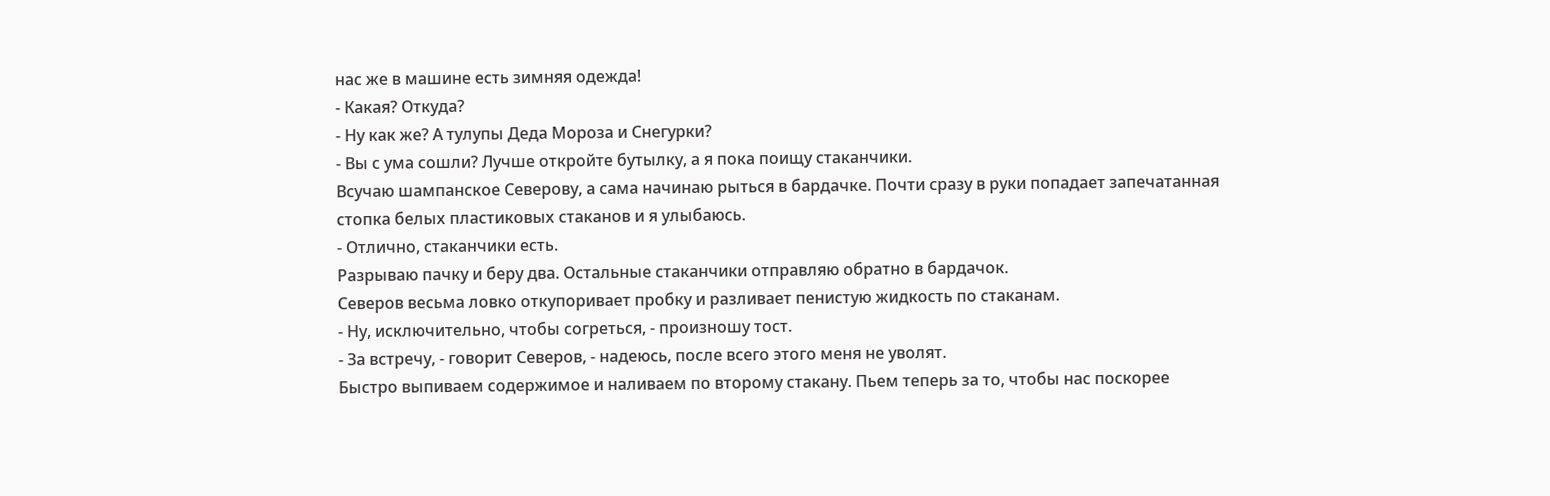нас же в машине есть зимняя одежда!
- Какая? Откуда?
- Ну как же? А тулупы Деда Мороза и Снегурки?
- Вы с ума сошли? Лучше откройте бутылку, а я пока поищу стаканчики.
Всучаю шампанское Северову, а сама начинаю рыться в бардачке. Почти сразу в руки попадает запечатанная стопка белых пластиковых стаканов и я улыбаюсь.
- Отлично, стаканчики есть.
Разрываю пачку и беру два. Остальные стаканчики отправляю обратно в бардачок.
Северов весьма ловко откупоривает пробку и разливает пенистую жидкость по стаканам.
- Ну, исключительно, чтобы согреться, - произношу тост.
- За встречу, - говорит Северов, - надеюсь, после всего этого меня не уволят.
Быстро выпиваем содержимое и наливаем по второму стакану. Пьем теперь за то, чтобы нас поскорее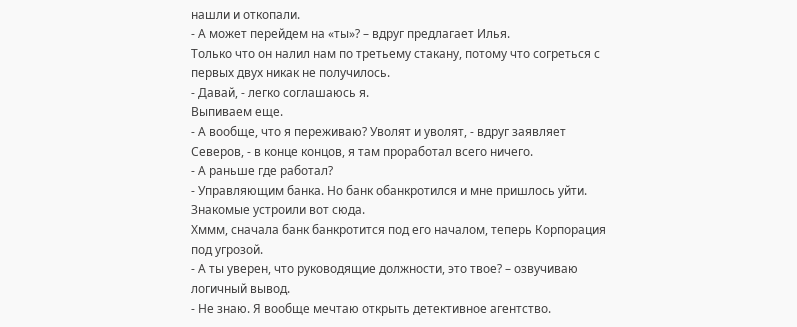нашли и откопали.
- А может перейдем на «ты»? – вдруг предлагает Илья.
Только что он налил нам по третьему стакану, потому что согреться с первых двух никак не получилось.
- Давай, - легко соглашаюсь я.
Выпиваем еще.
- А вообще, что я переживаю? Уволят и уволят, - вдруг заявляет Северов, - в конце концов, я там проработал всего ничего.
- А раньше где работал?
- Управляющим банка. Но банк обанкротился и мне пришлось уйти. Знакомые устроили вот сюда.
Хммм, сначала банк банкротится под его началом, теперь Корпорация под угрозой.
- А ты уверен, что руководящие должности, это твое? – озвучиваю логичный вывод.
- Не знаю. Я вообще мечтаю открыть детективное агентство.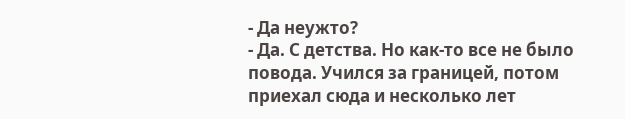- Да неужто?
- Да. С детства. Но как-то все не было повода. Учился за границей, потом приехал сюда и несколько лет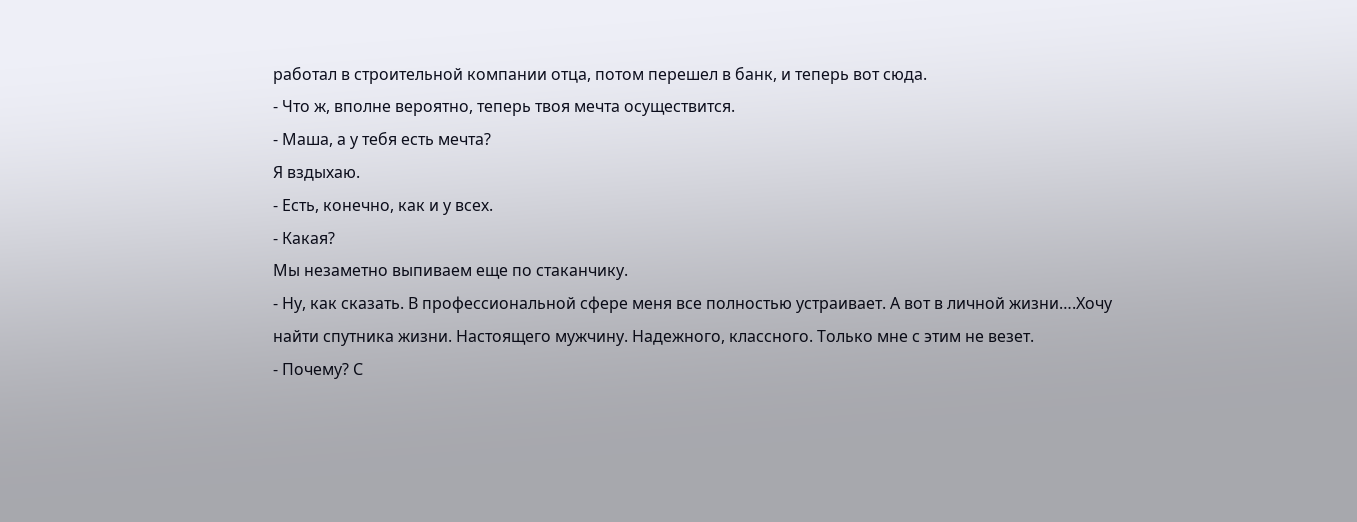работал в строительной компании отца, потом перешел в банк, и теперь вот сюда.
- Что ж, вполне вероятно, теперь твоя мечта осуществится.
- Маша, а у тебя есть мечта?
Я вздыхаю.
- Есть, конечно, как и у всех.
- Какая?
Мы незаметно выпиваем еще по стаканчику.
- Ну, как сказать. В профессиональной сфере меня все полностью устраивает. А вот в личной жизни….Хочу найти спутника жизни. Настоящего мужчину. Надежного, классного. Только мне с этим не везет.
- Почему? С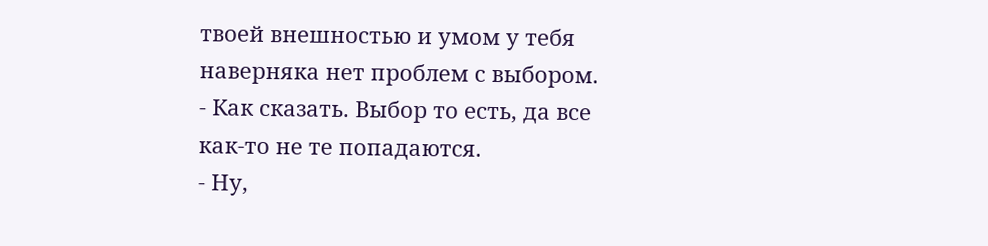твоей внешностью и умом у тебя наверняка нет проблем с выбором.
- Как сказать. Выбор то есть, да все как-то не те попадаются.
- Ну,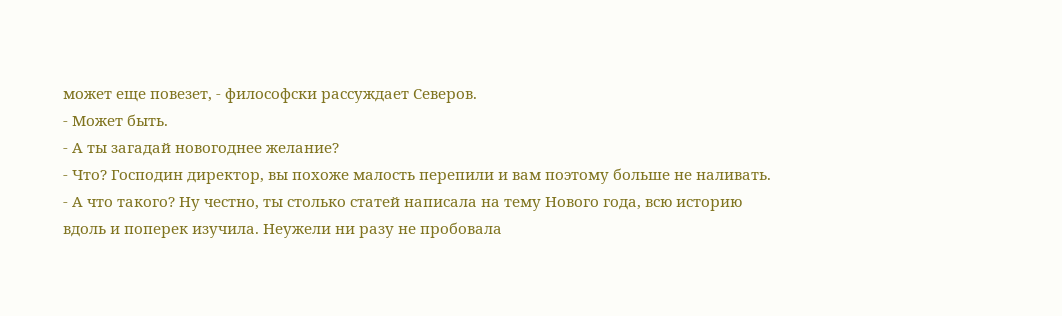может еще повезет, - философски рассуждает Северов.
- Может быть.
- А ты загадай новогоднее желание?
- Что? Господин директор, вы похоже малость перепили и вам поэтому больше не наливать.
- А что такого? Ну честно, ты столько статей написала на тему Нового года, всю историю вдоль и поперек изучила. Неужели ни разу не пробовала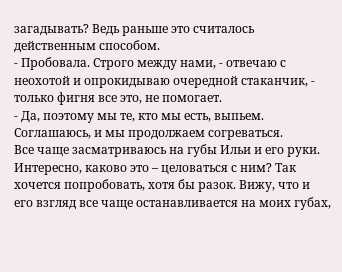загадывать? Ведь раньше это считалось действенным способом.
- Пробовала. Строго между нами, - отвечаю с неохотой и опрокидываю очередной стаканчик, - только фигня все это, не помогает.
- Да, поэтому мы те, кто мы есть, выпьем.
Соглашаюсь, и мы продолжаем согреваться.
Все чаще засматриваюсь на губы Ильи и его руки. Интересно, каково это – целоваться с ним? Так хочется попробовать, хотя бы разок. Вижу, что и его взгляд все чаще останавливается на моих губах,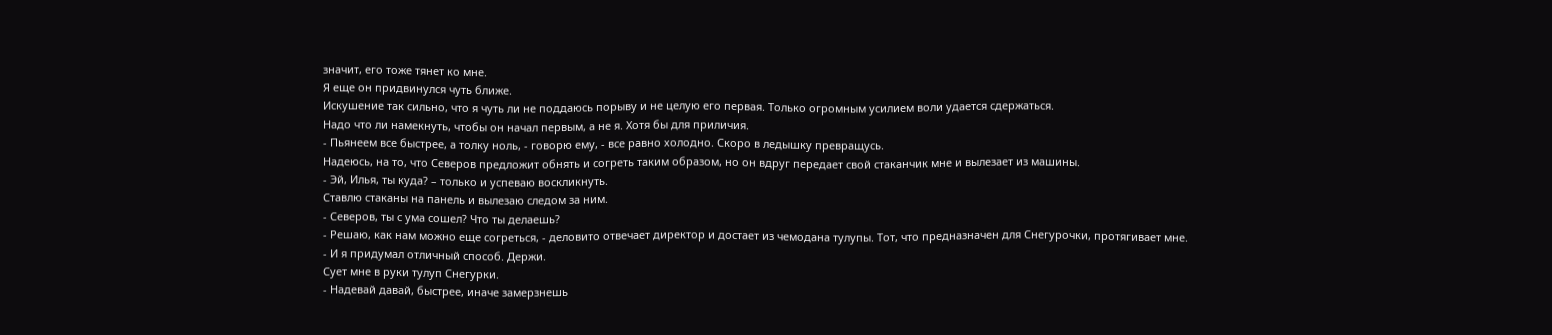значит, его тоже тянет ко мне.
Я еще он придвинулся чуть ближе.
Искушение так сильно, что я чуть ли не поддаюсь порыву и не целую его первая. Только огромным усилием воли удается сдержаться.
Надо что ли намекнуть, чтобы он начал первым, а не я. Хотя бы для приличия.
- Пьянеем все быстрее, а толку ноль, - говорю ему, - все равно холодно. Скоро в ледышку превращусь.
Надеюсь, на то, что Северов предложит обнять и согреть таким образом, но он вдруг передает свой стаканчик мне и вылезает из машины.
- Эй, Илья, ты куда? – только и успеваю воскликнуть.
Ставлю стаканы на панель и вылезаю следом за ним.
- Северов, ты с ума сошел? Что ты делаешь?
- Решаю, как нам можно еще согреться, - деловито отвечает директор и достает из чемодана тулупы. Тот, что предназначен для Снегурочки, протягивает мне.
- И я придумал отличный способ. Держи.
Сует мне в руки тулуп Снегурки.
- Надевай давай, быстрее, иначе замерзнешь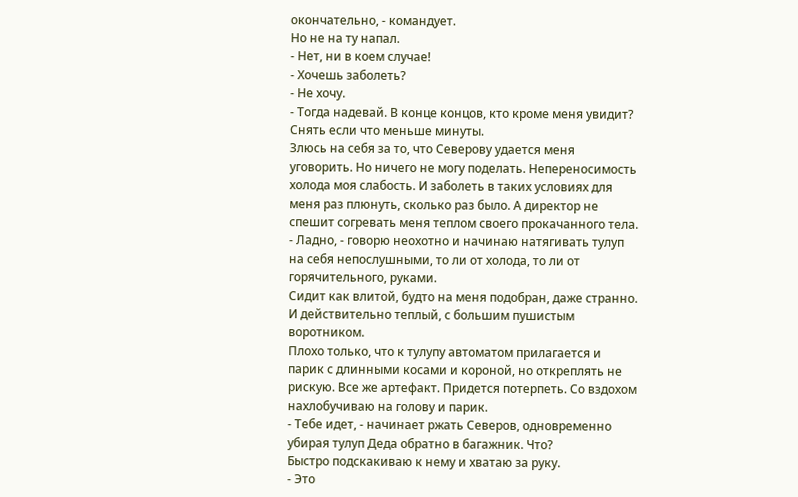окончательно, - командует.
Но не на ту напал.
- Нет, ни в коем случае!
- Хочешь заболеть?
- Не хочу.
- Тогда надевай. В конце концов, кто кроме меня увидит? Снять если что меньше минуты.
Злюсь на себя за то, что Северову удается меня уговорить. Но ничего не могу поделать. Непереносимость холода моя слабость. И заболеть в таких условиях для меня раз плюнуть, сколько раз было. А директор не спешит согревать меня теплом своего прокачанного тела.
- Ладно, - говорю неохотно и начинаю натягивать тулуп на себя непослушными, то ли от холода, то ли от горячительного, руками.
Сидит как влитой, будто на меня подобран, даже странно. И действительно теплый, с большим пушистым воротником.
Плохо только, что к тулупу автоматом прилагается и парик с длинными косами и короной, но откреплять не рискую. Все же артефакт. Придется потерпеть. Со вздохом нахлобучиваю на голову и парик.
- Тебе идет, - начинает ржать Северов, одновременно убирая тулуп Деда обратно в багажник. Что?
Быстро подскакиваю к нему и хватаю за руку.
- Это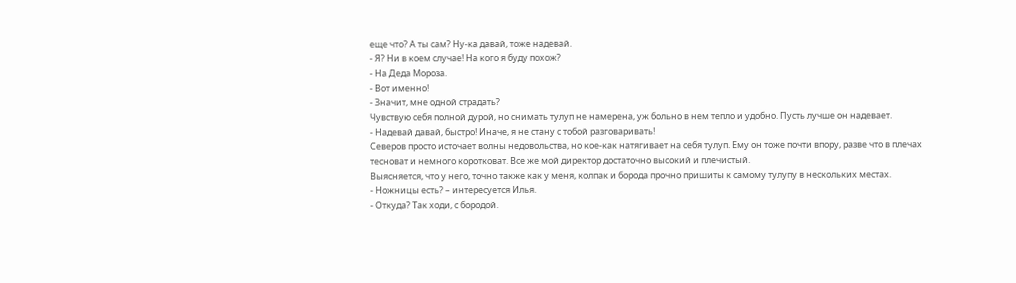еще что? А ты сам? Ну-ка давай, тоже надевай.
- Я? Ни в коем случае! На кого я буду похож?
- На Деда Мороза.
- Вот именно!
- Значит, мне одной страдать?
Чувствую себя полной дурой, но снимать тулуп не намерена, уж больно в нем тепло и удобно. Пусть лучше он надевает.
- Надевай давай, быстро! Иначе, я не стану с тобой разговаривать!
Северов просто источает волны недовольства, но кое-как натягивает на себя тулуп. Ему он тоже почти впору, разве что в плечах тесноват и немного коротковат. Все же мой директор достаточно высокий и плечистый.
Выясняется, что у него, точно также как у меня, колпак и борода прочно пришиты к самому тулупу в нескольких местах.
- Ножницы есть? – интересуется Илья.
- Откуда? Так ходи, с бородой.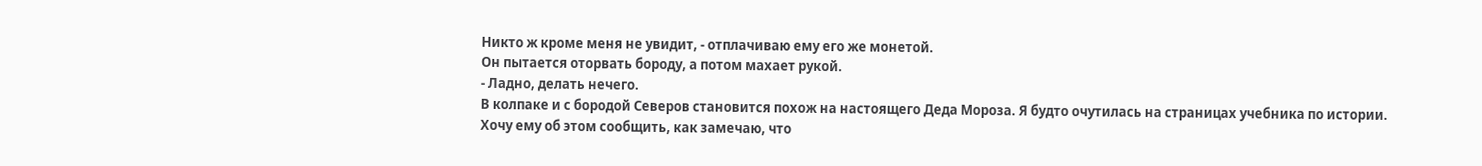Никто ж кроме меня не увидит, - отплачиваю ему его же монетой.
Он пытается оторвать бороду, а потом махает рукой.
- Ладно, делать нечего.
В колпаке и с бородой Северов становится похож на настоящего Деда Мороза. Я будто очутилась на страницах учебника по истории.
Хочу ему об этом сообщить, как замечаю, что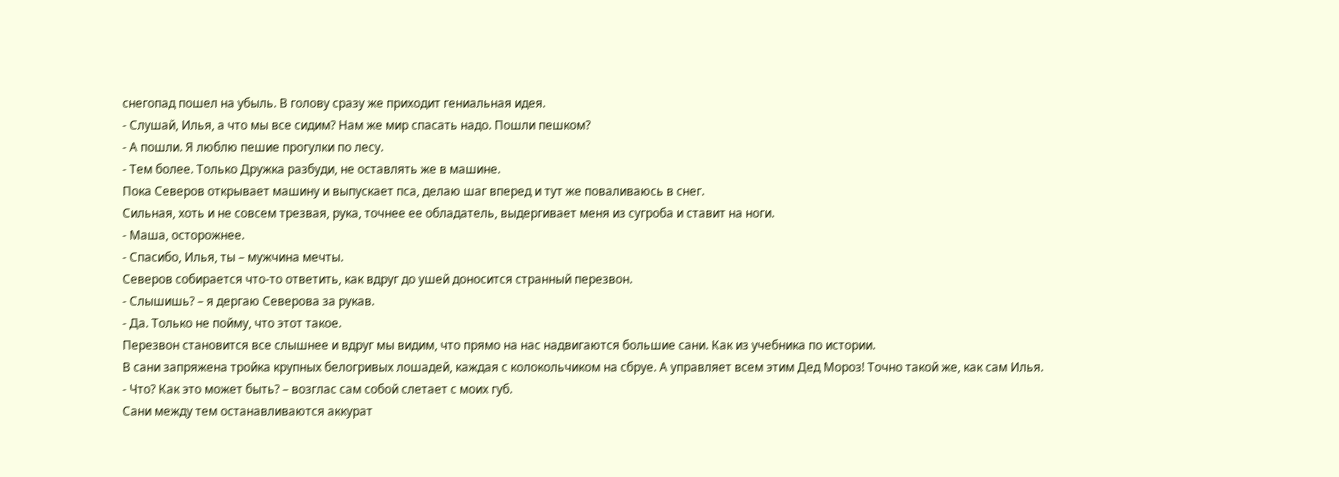снегопад пошел на убыль. В голову сразу же приходит гениальная идея.
- Слушай, Илья, а что мы все сидим? Нам же мир спасать надо. Пошли пешком?
- А пошли. Я люблю пешие прогулки по лесу.
- Тем более. Только Дружка разбуди, не оставлять же в машине.
Пока Северов открывает машину и выпускает пса, делаю шаг вперед и тут же поваливаюсь в снег.
Сильная, хоть и не совсем трезвая, рука, точнее ее обладатель, выдергивает меня из сугроба и ставит на ноги.
- Маша, осторожнее.
- Спасибо, Илья, ты – мужчина мечты.
Северов собирается что-то ответить, как вдруг до ушей доносится странный перезвон.
- Слышишь? – я дергаю Северова за рукав.
- Да. Только не пойму, что этот такое.
Перезвон становится все слышнее и вдруг мы видим, что прямо на нас надвигаются большие сани. Как из учебника по истории.
В сани запряжена тройка крупных белогривых лошадей, каждая с колокольчиком на сбруе. А управляет всем этим Дед Мороз! Точно такой же, как сам Илья.
- Что? Как это может быть? – возглас сам собой слетает с моих губ.
Сани между тем останавливаются аккурат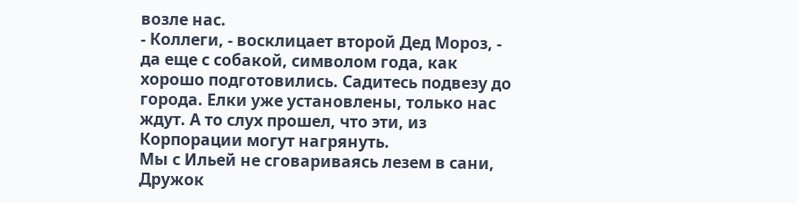возле нас.
- Коллеги, - восклицает второй Дед Мороз, - да еще с собакой, символом года, как хорошо подготовились. Садитесь подвезу до города. Елки уже установлены, только нас ждут. А то слух прошел, что эти, из Корпорации могут нагрянуть.
Мы с Ильей не сговариваясь лезем в сани, Дружок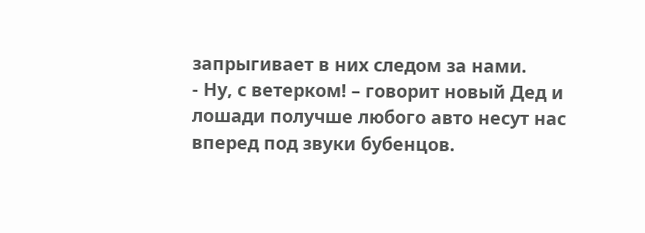запрыгивает в них следом за нами.
- Ну, с ветерком! – говорит новый Дед и лошади получше любого авто несут нас вперед под звуки бубенцов.